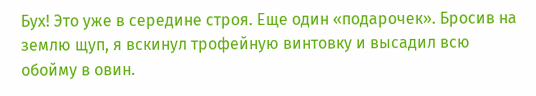Бух! Это уже в середине строя. Еще один «подарочек». Бросив на землю щуп, я вскинул трофейную винтовку и высадил всю обойму в овин.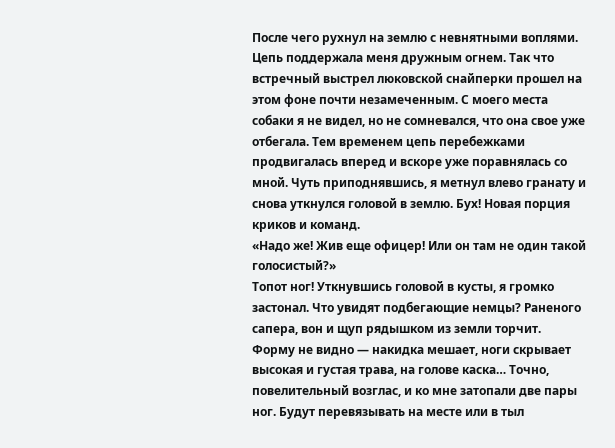После чего рухнул на землю с невнятными воплями. Цепь поддержала меня дружным огнем. Так что встречный выстрел люковской снайперки прошел на этом фоне почти незамеченным. С моего места собаки я не видел, но не сомневался, что она свое уже отбегала. Тем временем цепь перебежками продвигалась вперед и вскоре уже поравнялась со мной. Чуть приподнявшись, я метнул влево гранату и снова уткнулся головой в землю. Бух! Новая порция криков и команд.
«Надо же! Жив еще офицер! Или он там не один такой голосистый?»
Топот ног! Уткнувшись головой в кусты, я громко застонал. Что увидят подбегающие немцы? Раненого сапера, вон и щуп рядышком из земли торчит. Форму не видно — накидка мешает, ноги скрывает высокая и густая трава, на голове каска… Точно, повелительный возглас, и ко мне затопали две пары ног. Будут перевязывать на месте или в тыл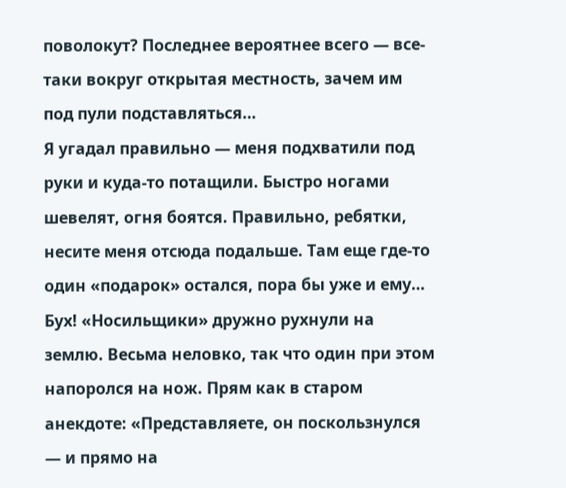поволокут? Последнее вероятнее всего — все-таки вокруг открытая местность, зачем им под пули подставляться…
Я угадал правильно — меня подхватили под руки и куда-то потащили. Быстро ногами шевелят, огня боятся. Правильно, ребятки, несите меня отсюда подальше. Там еще где-то один «подарок» остался, пора бы уже и ему…
Бух! «Носильщики» дружно рухнули на землю. Весьма неловко, так что один при этом напоролся на нож. Прям как в старом анекдоте: «Представляете, он поскользнулся — и прямо на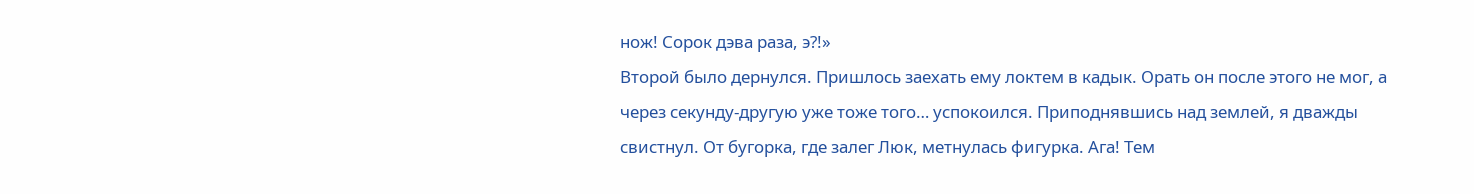нож! Сорок дэва раза, э?!»
Второй было дернулся. Пришлось заехать ему локтем в кадык. Орать он после этого не мог, а через секунду-другую уже тоже того… успокоился. Приподнявшись над землей, я дважды свистнул. От бугорка, где залег Люк, метнулась фигурка. Ага! Тем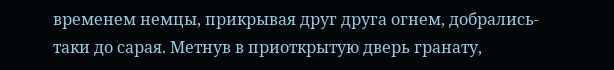временем немцы, прикрывая друг друга огнем, добрались-таки до сарая. Метнув в приоткрытую дверь гранату,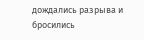дождались разрыва и бросились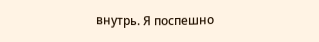внутрь. Я поспешно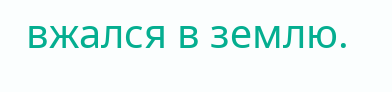вжался в землю.